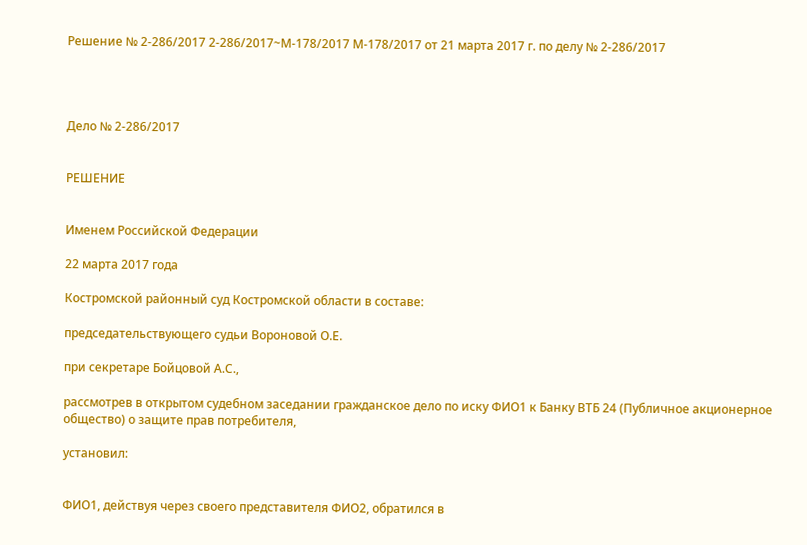Решение № 2-286/2017 2-286/2017~М-178/2017 М-178/2017 от 21 марта 2017 г. по делу № 2-286/2017




Дело № 2-286/2017


РЕШЕНИЕ


Именем Российской Федерации

22 марта 2017 года

Костромской районный суд Костромской области в составе:

председательствующего судьи Вороновой О.Е.

при секретаре Бойцовой А.С.,

рассмотрев в открытом судебном заседании гражданское дело по иску ФИО1 к Банку ВТБ 24 (Публичное акционерное общество) о защите прав потребителя,

установил:


ФИО1, действуя через своего представителя ФИО2, обратился в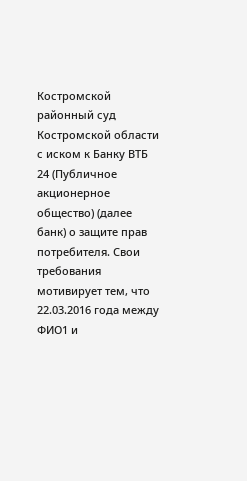Костромской районный суд Костромской области с иском к Банку ВТБ 24 (Публичное акционерное общество) (далее банк) о защите прав потребителя. Свои требования мотивирует тем, что 22.03.2016 года между ФИО1 и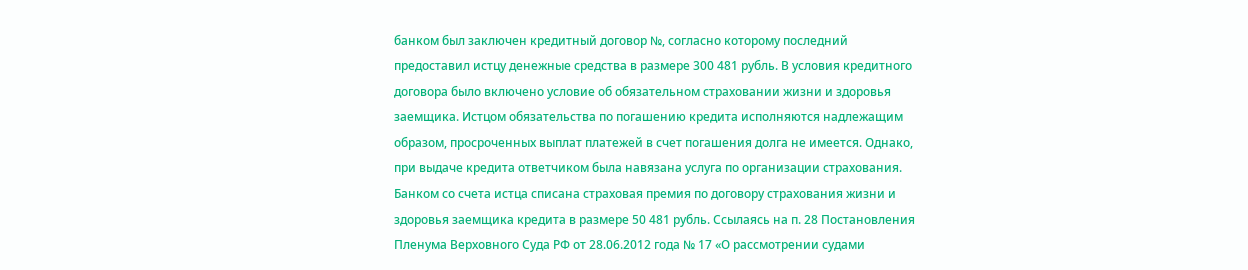банком был заключен кредитный договор №, согласно которому последний предоставил истцу денежные средства в размере 300 481 рубль. В условия кредитного договора было включено условие об обязательном страховании жизни и здоровья заемщика. Истцом обязательства по погашению кредита исполняются надлежащим образом, просроченных выплат платежей в счет погашения долга не имеется. Однако, при выдаче кредита ответчиком была навязана услуга по организации страхования. Банком со счета истца списана страховая премия по договору страхования жизни и здоровья заемщика кредита в размере 50 481 рубль. Ссылаясь на п. 28 Постановления Пленума Верховного Суда РФ от 28.06.2012 года № 17 «О рассмотрении судами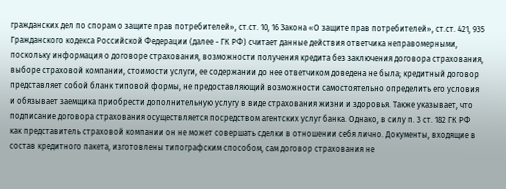гражданских дел по спорам о защите прав потребителей», ст.ст. 10, 16 Закона «О защите прав потребителей», ст.ст. 421, 935 Гражданского кодекса Российской Федерации (далее - ГК РФ) считает данные действия ответчика неправомерными, поскольку информация о договоре страхования, возможности получения кредита без заключения договора страхования, выборе страховой компании, стоимости услуги, ее содержании до нее ответчиком доведена не была; кредитный договор представляет собой бланк типовой формы, не предоставляющий возможности самостоятельно определить его условия и обязывает заемщика приобрести дополнительную услугу в виде страхования жизни и здоровья. Также указывает, что подписание договора страхования осуществляется посредством агентских услуг банка. Однако, в силу п. 3 ст. 182 ГК РФ как представитель страховой компании он не может совершать сделки в отношении себя лично. Документы, входящие в состав кредитного пакета, изготовлены типографским способом, сам договор страхования не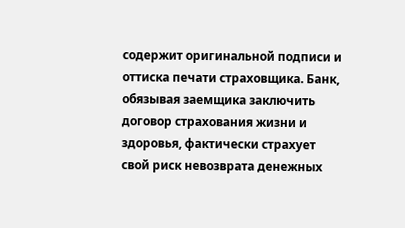содержит оригинальной подписи и оттиска печати страховщика. Банк, обязывая заемщика заключить договор страхования жизни и здоровья, фактически страхует свой риск невозврата денежных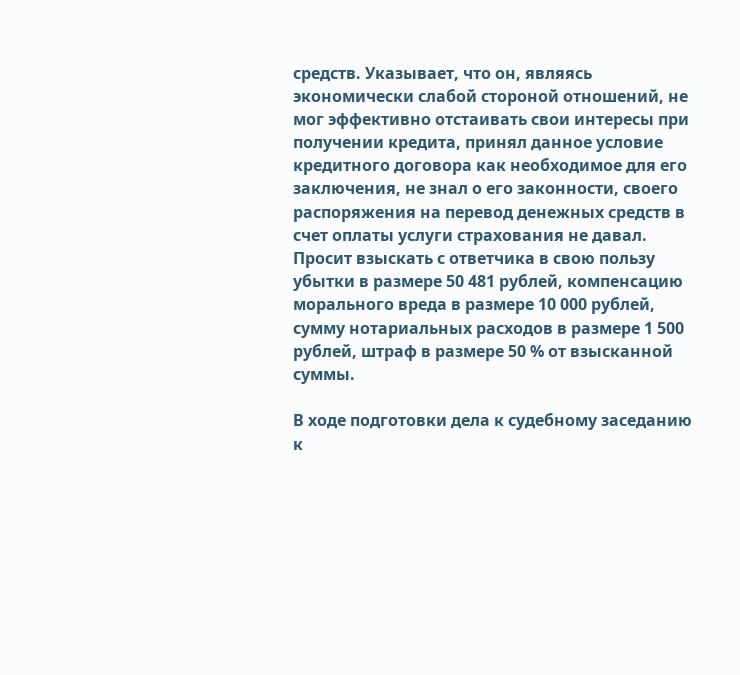средств. Указывает, что он, являясь экономически слабой стороной отношений, не мог эффективно отстаивать свои интересы при получении кредита, принял данное условие кредитного договора как необходимое для его заключения, не знал о его законности, своего распоряжения на перевод денежных средств в счет оплаты услуги страхования не давал. Просит взыскать с ответчика в свою пользу убытки в размере 50 481 рублей, компенсацию морального вреда в размере 10 000 рублей, сумму нотариальных расходов в размере 1 500 рублей, штраф в размере 50 % от взысканной суммы.

В ходе подготовки дела к судебному заседанию к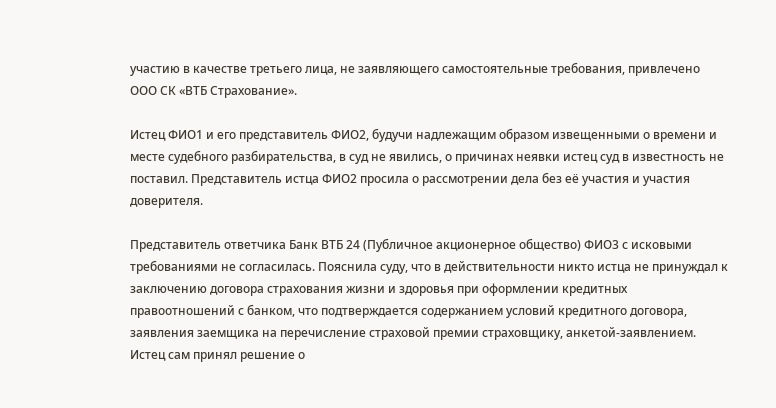участию в качестве третьего лица, не заявляющего самостоятельные требования, привлечено ООО СК «ВТБ Страхование».

Истец ФИО1 и его представитель ФИО2, будучи надлежащим образом извещенными о времени и месте судебного разбирательства, в суд не явились, о причинах неявки истец суд в известность не поставил. Представитель истца ФИО2 просила о рассмотрении дела без её участия и участия доверителя.

Представитель ответчика Банк ВТБ 24 (Публичное акционерное общество) ФИО3 с исковыми требованиями не согласилась. Пояснила суду, что в действительности никто истца не принуждал к заключению договора страхования жизни и здоровья при оформлении кредитных правоотношений с банком, что подтверждается содержанием условий кредитного договора, заявления заемщика на перечисление страховой премии страховщику, анкетой-заявлением. Истец сам принял решение о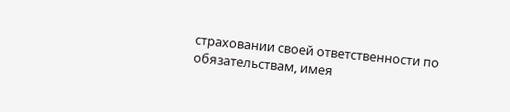страховании своей ответственности по обязательствам, имея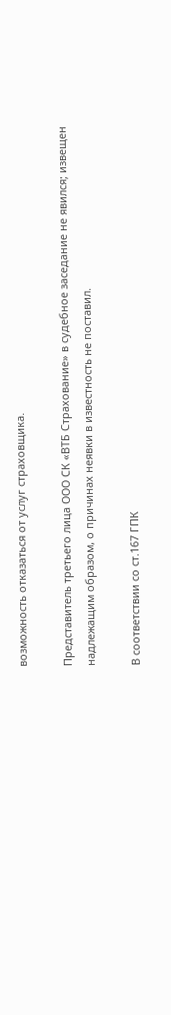возможность отказаться от услуг страховщика.

Представитель третьего лица ООО СК «ВТБ Страхование» в судебное заседание не явился; извещен надлежащим образом, о причинах неявки в известность не поставил.

В соответствии со ст.167 ГПК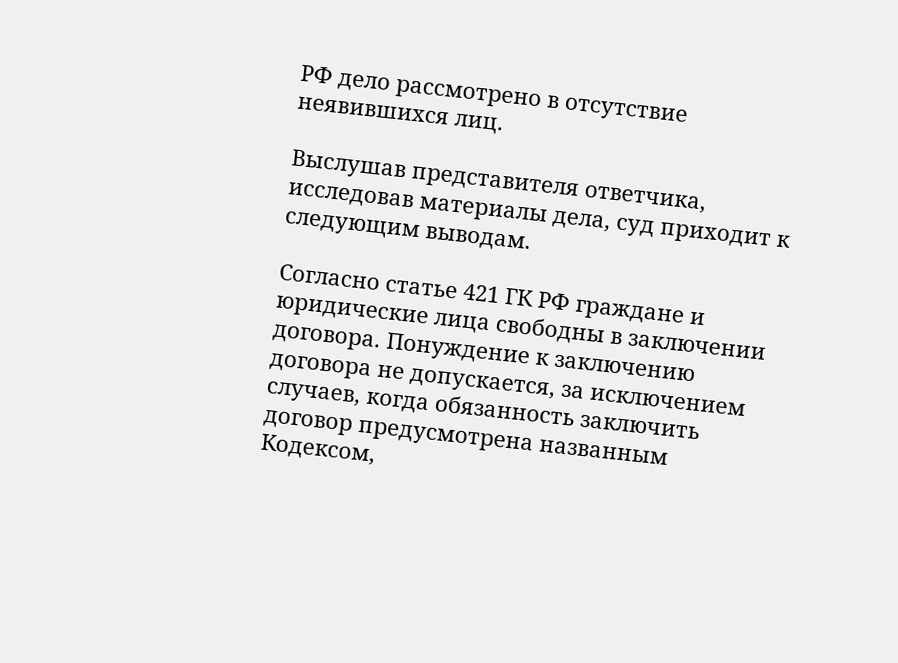РФ дело рассмотрено в отсутствие неявившихся лиц.

Выслушав представителя ответчика, исследовав материалы дела, суд приходит к следующим выводам.

Согласно статье 421 ГК РФ граждане и юридические лица свободны в заключении договора. Понуждение к заключению договора не допускается, за исключением случаев, когда обязанность заключить договор предусмотрена названным Кодексом,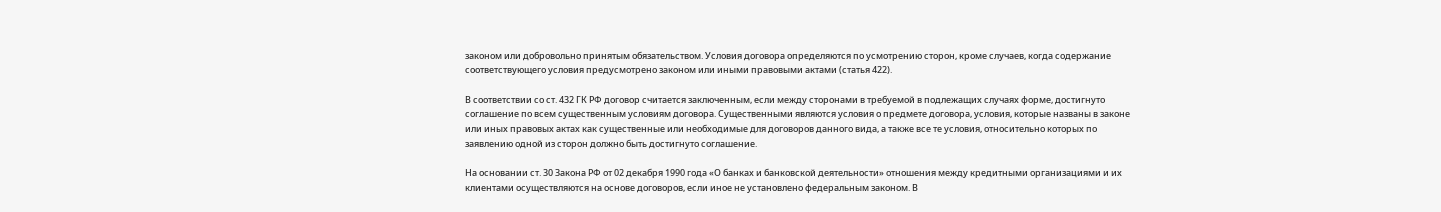законом или добровольно принятым обязательством. Условия договора определяются по усмотрению сторон, кроме случаев, когда содержание соответствующего условия предусмотрено законом или иными правовыми актами (статья 422).

В соответствии со ст. 432 ГК РФ договор считается заключенным, если между сторонами в требуемой в подлежащих случаях форме, достигнуто соглашение по всем существенным условиям договора. Существенными являются условия о предмете договора, условия, которые названы в законе или иных правовых актах как существенные или необходимые для договоров данного вида, а также все те условия, относительно которых по заявлению одной из сторон должно быть достигнуто соглашение.

На основании ст. 30 Закона РФ от 02 декабря 1990 года «О банках и банковской деятельности» отношения между кредитными организациями и их клиентами осуществляются на основе договоров, если иное не установлено федеральным законом. В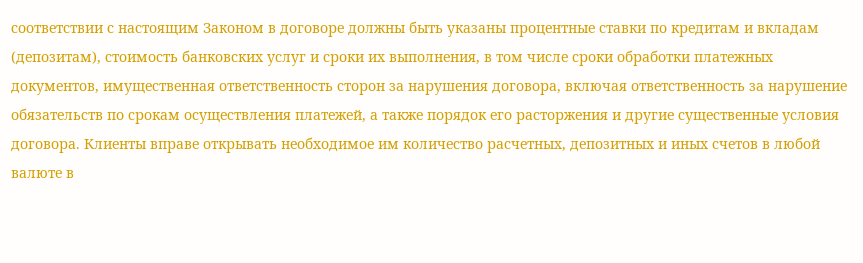соответствии с настоящим Законом в договоре должны быть указаны процентные ставки по кредитам и вкладам (депозитам), стоимость банковских услуг и сроки их выполнения, в том числе сроки обработки платежных документов, имущественная ответственность сторон за нарушения договора, включая ответственность за нарушение обязательств по срокам осуществления платежей, а также порядок его расторжения и другие существенные условия договора. Клиенты вправе открывать необходимое им количество расчетных, депозитных и иных счетов в любой валюте в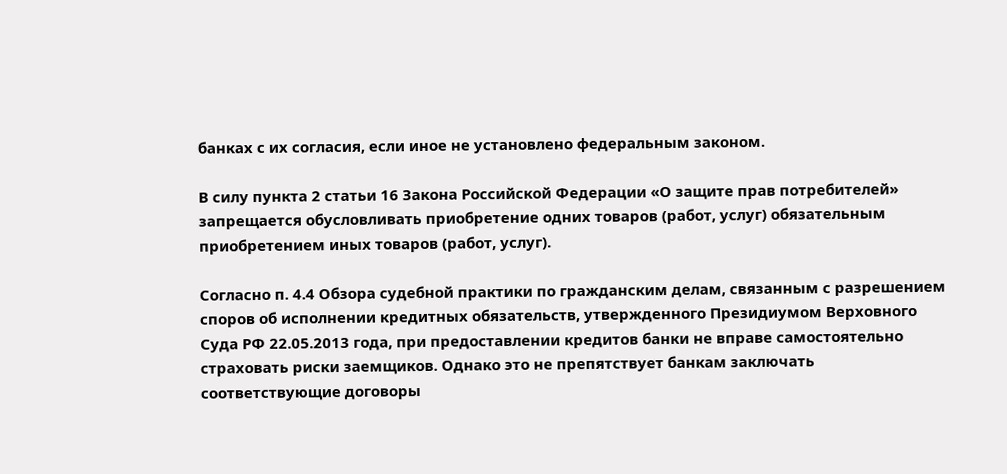банках с их согласия, если иное не установлено федеральным законом.

В силу пункта 2 статьи 16 Закона Российской Федерации «О защите прав потребителей» запрещается обусловливать приобретение одних товаров (работ, услуг) обязательным приобретением иных товаров (работ, услуг).

Согласно п. 4.4 Обзора судебной практики по гражданским делам, связанным с разрешением споров об исполнении кредитных обязательств, утвержденного Президиумом Верховного Суда РФ 22.05.2013 года, при предоставлении кредитов банки не вправе самостоятельно страховать риски заемщиков. Однако это не препятствует банкам заключать соответствующие договоры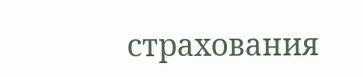страхования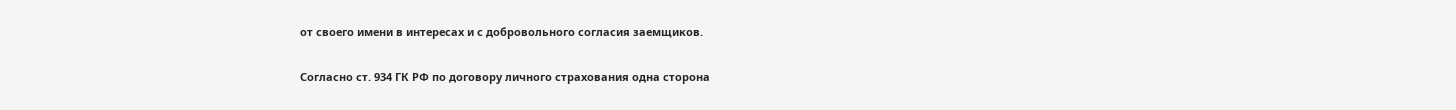от своего имени в интересах и с добровольного согласия заемщиков.

Согласно ст. 934 ГК РФ по договору личного страхования одна сторона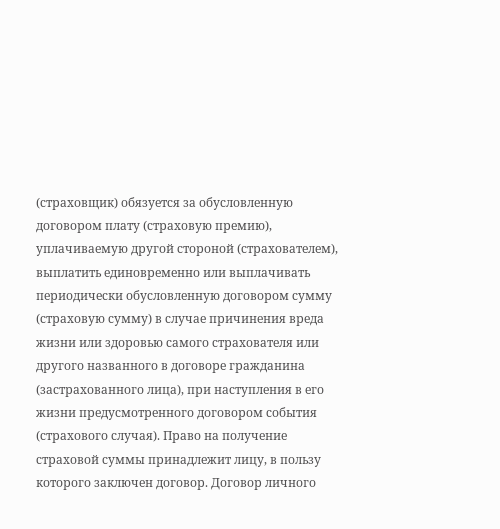(страховщик) обязуется за обусловленную договором плату (страховую премию), уплачиваемую другой стороной (страхователем), выплатить единовременно или выплачивать периодически обусловленную договором сумму (страховую сумму) в случае причинения вреда жизни или здоровью самого страхователя или другого названного в договоре гражданина (застрахованного лица), при наступления в его жизни предусмотренного договором события (страхового случая). Право на получение страховой суммы принадлежит лицу, в пользу которого заключен договор. Договор личного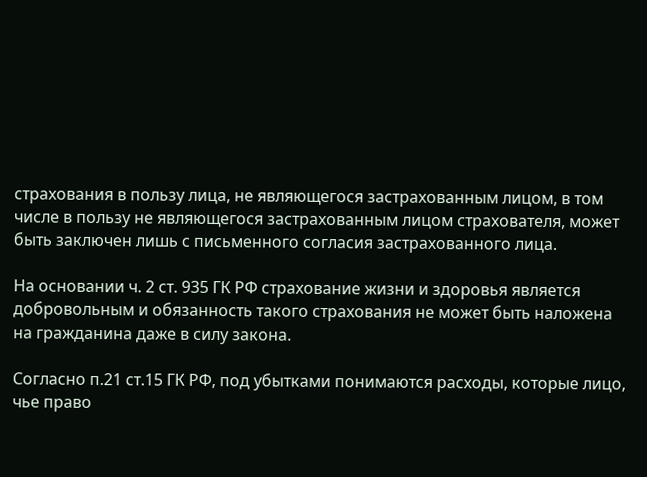страхования в пользу лица, не являющегося застрахованным лицом, в том числе в пользу не являющегося застрахованным лицом страхователя, может быть заключен лишь с письменного согласия застрахованного лица.

На основании ч. 2 ст. 935 ГК РФ страхование жизни и здоровья является добровольным и обязанность такого страхования не может быть наложена на гражданина даже в силу закона.

Согласно п.21 ст.15 ГК РФ, под убытками понимаются расходы, которые лицо, чье право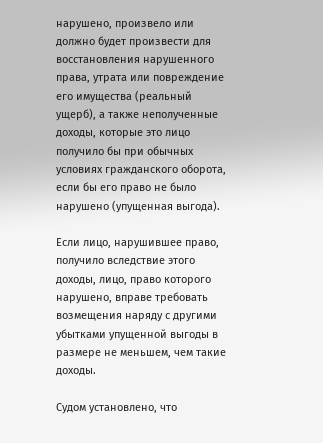нарушено, произвело или должно будет произвести для восстановления нарушенного права, утрата или повреждение его имущества (реальный ущерб), а также неполученные доходы, которые это лицо получило бы при обычных условиях гражданского оборота, если бы его право не было нарушено (упущенная выгода).

Если лицо, нарушившее право, получило вследствие этого доходы, лицо, право которого нарушено, вправе требовать возмещения наряду с другими убытками упущенной выгоды в размере не меньшем, чем такие доходы.

Судом установлено, что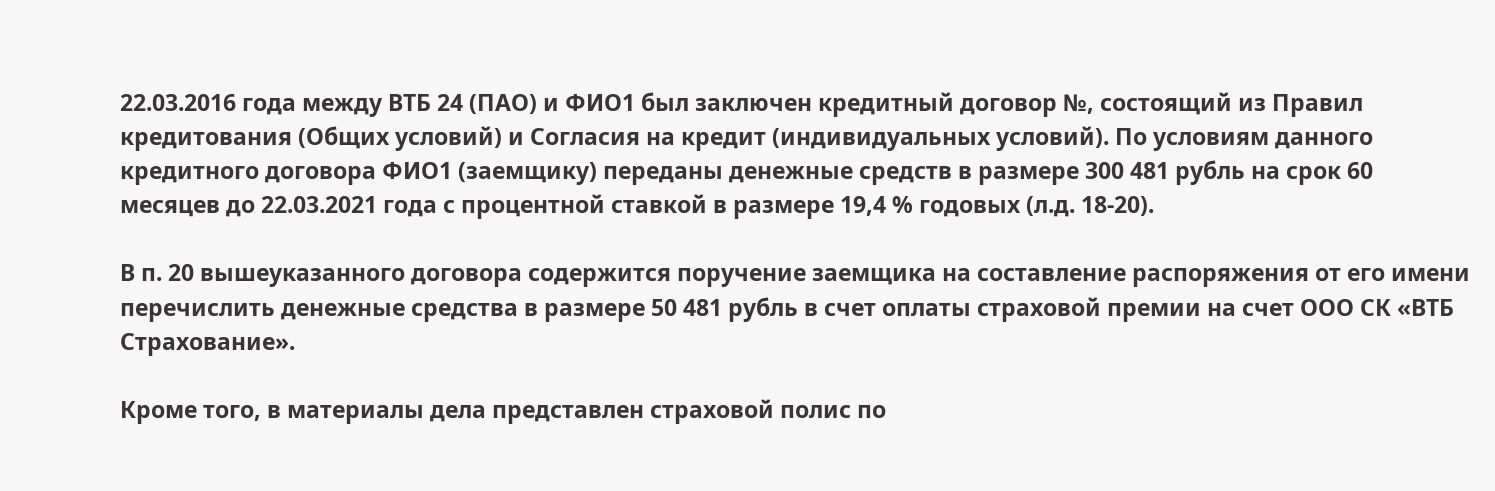22.03.2016 года между ВТБ 24 (ПАО) и ФИО1 был заключен кредитный договор №, состоящий из Правил кредитования (Общих условий) и Согласия на кредит (индивидуальных условий). По условиям данного кредитного договора ФИО1 (заемщику) переданы денежные средств в размере 300 481 рубль на срок 60 месяцев до 22.03.2021 года с процентной ставкой в размере 19,4 % годовых (л.д. 18-20).

В п. 20 вышеуказанного договора содержится поручение заемщика на составление распоряжения от его имени перечислить денежные средства в размере 50 481 рубль в счет оплаты страховой премии на счет ООО СК «ВТБ Страхование».

Кроме того, в материалы дела представлен страховой полис по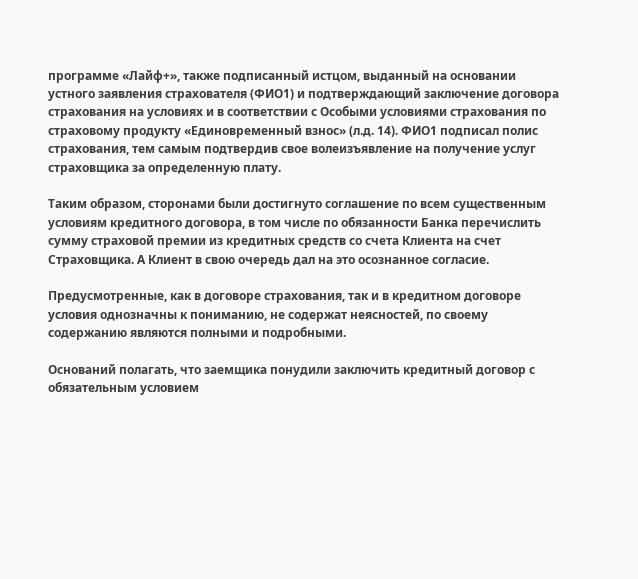программе «Лайф+», также подписанный истцом, выданный на основании устного заявления страхователя (ФИО1) и подтверждающий заключение договора страхования на условиях и в соответствии с Особыми условиями страхования по страховому продукту «Единовременный взнос» (л.д. 14). ФИО1 подписал полис страхования, тем самым подтвердив свое волеизъявление на получение услуг страховщика за определенную плату.

Таким образом, сторонами были достигнуто соглашение по всем существенным условиям кредитного договора, в том числе по обязанности Банка перечислить сумму страховой премии из кредитных средств со счета Клиента на счет Страховщика. А Клиент в свою очередь дал на это осознанное согласие.

Предусмотренные, как в договоре страхования, так и в кредитном договоре условия однозначны к пониманию, не содержат неясностей, по своему содержанию являются полными и подробными.

Оснований полагать, что заемщика понудили заключить кредитный договор с обязательным условием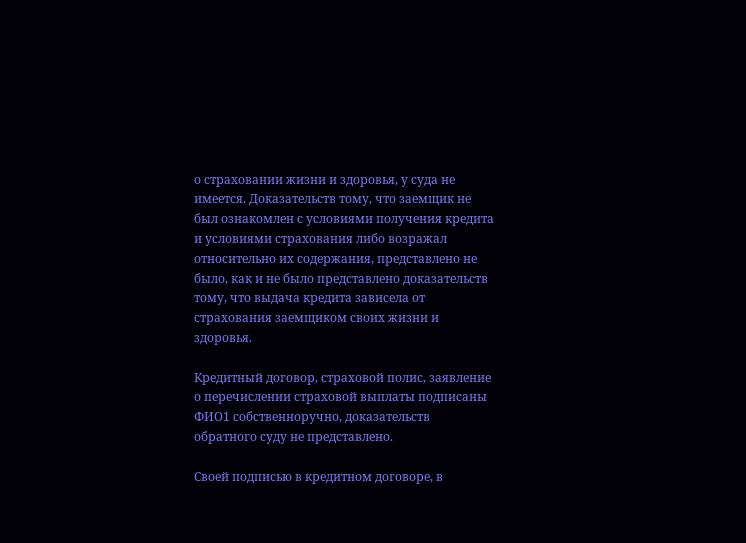о страховании жизни и здоровья, у суда не имеется. Доказательств тому, что заемщик не был ознакомлен с условиями получения кредита и условиями страхования либо возражал относительно их содержания, представлено не было, как и не было представлено доказательств тому, что выдача кредита зависела от страхования заемщиком своих жизни и здоровья.

Кредитный договор, страховой полис, заявление о перечислении страховой выплаты подписаны ФИО1 собственноручно, доказательств обратного суду не представлено.

Своей подписью в кредитном договоре, в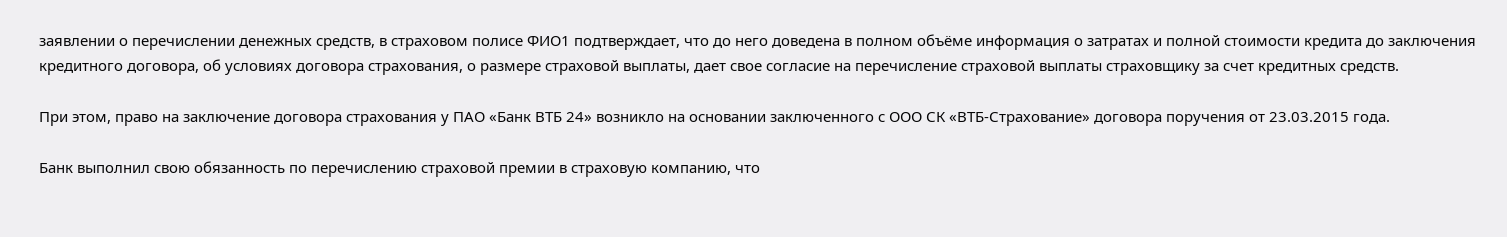заявлении о перечислении денежных средств, в страховом полисе ФИО1 подтверждает, что до него доведена в полном объёме информация о затратах и полной стоимости кредита до заключения кредитного договора, об условиях договора страхования, о размере страховой выплаты, дает свое согласие на перечисление страховой выплаты страховщику за счет кредитных средств.

При этом, право на заключение договора страхования у ПАО «Банк ВТБ 24» возникло на основании заключенного с ООО СК «ВТБ-Страхование» договора поручения от 23.03.2015 года.

Банк выполнил свою обязанность по перечислению страховой премии в страховую компанию, что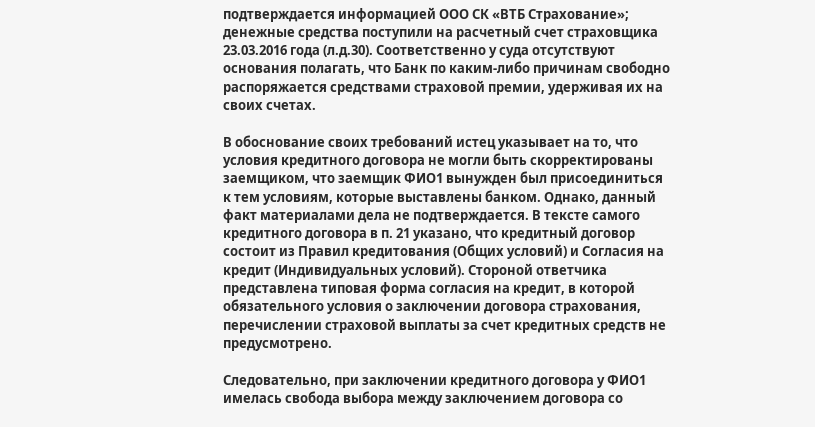подтверждается информацией ООО СК «ВТБ Страхование»; денежные средства поступили на расчетный счет страховщика 23.03.2016 года (л.д.30). Соответственно у суда отсутствуют основания полагать, что Банк по каким-либо причинам свободно распоряжается средствами страховой премии, удерживая их на своих счетах.

В обоснование своих требований истец указывает на то, что условия кредитного договора не могли быть скорректированы заемщиком, что заемщик ФИО1 вынужден был присоединиться к тем условиям, которые выставлены банком. Однако, данный факт материалами дела не подтверждается. В тексте самого кредитного договора в п. 21 указано, что кредитный договор состоит из Правил кредитования (Общих условий) и Согласия на кредит (Индивидуальных условий). Стороной ответчика представлена типовая форма согласия на кредит, в которой обязательного условия о заключении договора страхования, перечислении страховой выплаты за счет кредитных средств не предусмотрено.

Следовательно, при заключении кредитного договора у ФИО1 имелась свобода выбора между заключением договора со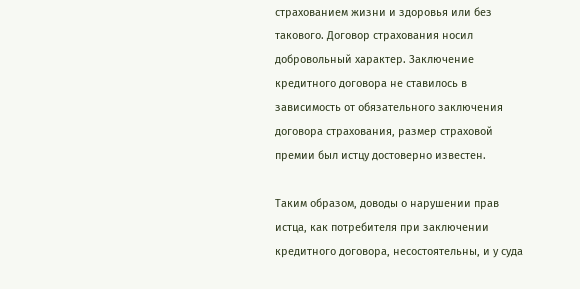страхованием жизни и здоровья или без такового. Договор страхования носил добровольный характер. Заключение кредитного договора не ставилось в зависимость от обязательного заключения договора страхования, размер страховой премии был истцу достоверно известен.

Таким образом, доводы о нарушении прав истца, как потребителя при заключении кредитного договора, несостоятельны, и у суда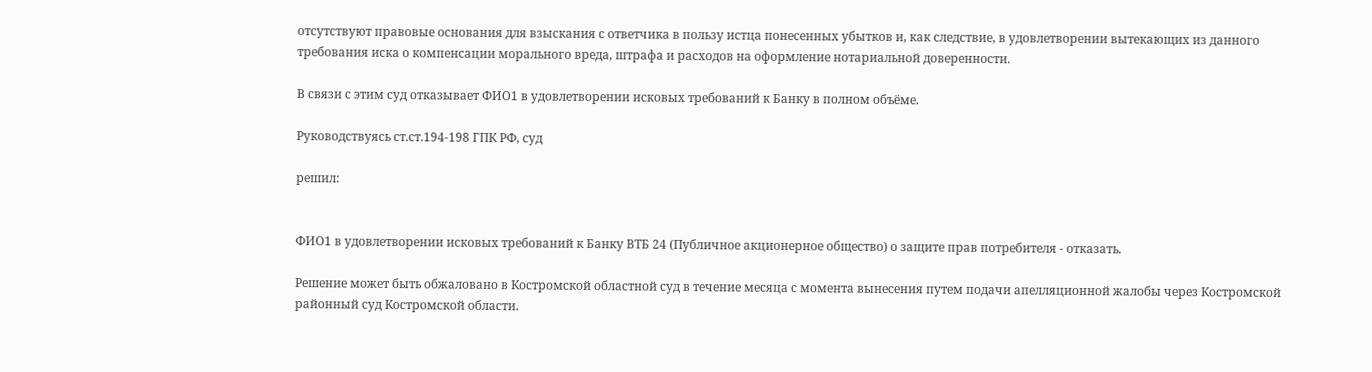отсутствуют правовые основания для взыскания с ответчика в пользу истца понесенных убытков и, как следствие, в удовлетворении вытекающих из данного требования иска о компенсации морального вреда, штрафа и расходов на оформление нотариальной доверенности.

В связи с этим суд отказывает ФИО1 в удовлетворении исковых требований к Банку в полном объёме.

Руководствуясь ст.ст.194-198 ГПК РФ, суд

решил:


ФИО1 в удовлетворении исковых требований к Банку ВТБ 24 (Публичное акционерное общество) о защите прав потребителя - отказать.

Решение может быть обжаловано в Костромской областной суд в течение месяца с момента вынесения путем подачи апелляционной жалобы через Костромской районный суд Костромской области.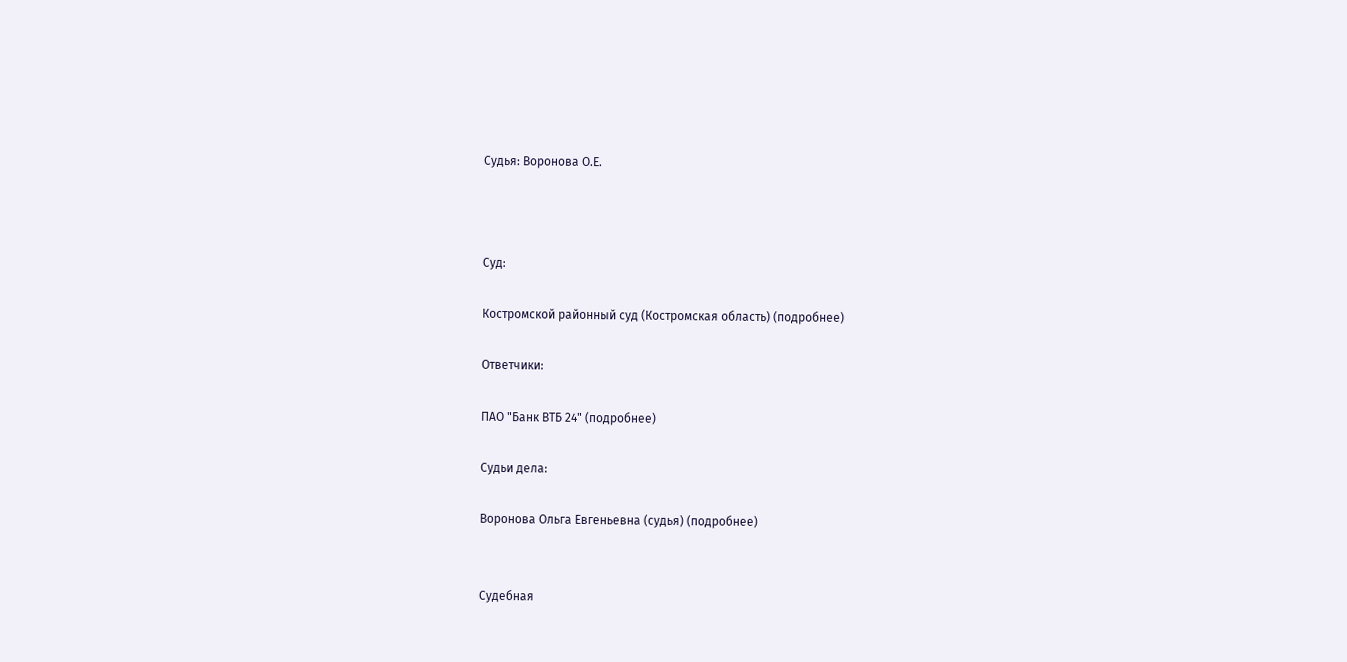Судья: Воронова О.Е.



Суд:

Костромской районный суд (Костромская область) (подробнее)

Ответчики:

ПАО "Банк ВТБ 24" (подробнее)

Судьи дела:

Воронова Ольга Евгеньевна (судья) (подробнее)


Судебная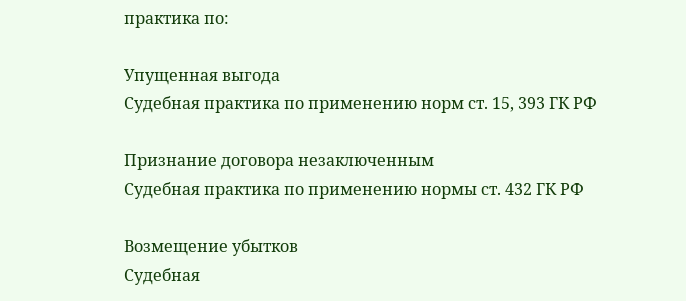практика по:

Упущенная выгода
Судебная практика по применению норм ст. 15, 393 ГК РФ

Признание договора незаключенным
Судебная практика по применению нормы ст. 432 ГК РФ

Возмещение убытков
Судебная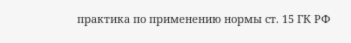практика по применению нормы ст. 15 ГК РФ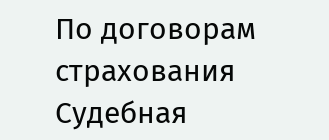По договорам страхования
Судебная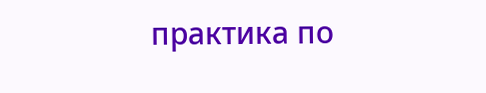практика по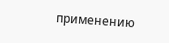применению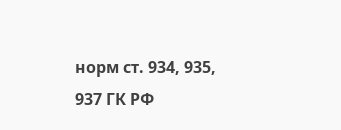норм ст. 934, 935, 937 ГК РФ